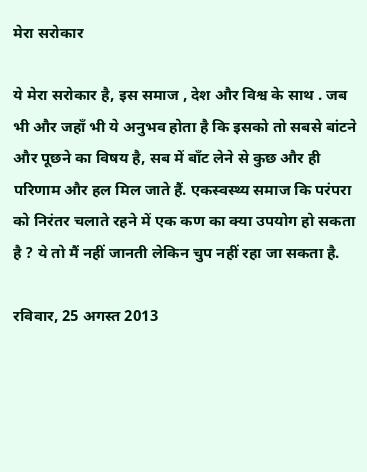मेरा सरोकार

ये मेरा सरोकार है, इस समाज , देश और विश्व के साथ . जब भी और जहाँ भी ये अनुभव होता है कि इसको तो सबसे बांटने और पूछने का विषय है, सब में बाँट लेने से कुछ और ही परिणाम और हल मिल जाते हैं. एकस्वस्थ्य समाज कि परंपरा को निरंतर चलाते रहने में एक कण का क्या उपयोग हो सकता है ? ये तो मैं नहीं जानती लेकिन चुप नहीं रहा जा सकता है.

रविवार, 25 अगस्त 2013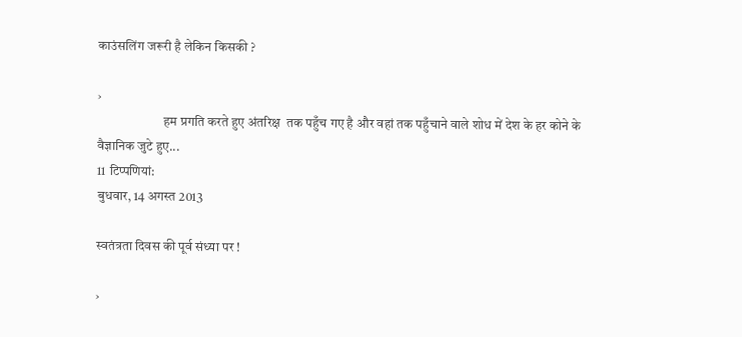काउंसलिंग जरूरी है लेकिन किसकी ?

›
                         हम प्रगति करते हुए अंतरिक्ष  तक पहुँच गए है और वहां तक पहुँचाने वाले शोध में देश के हर कोने के वैज्ञानिक जुटे हुए...
11 टिप्‍पणियां:
बुधवार, 14 अगस्त 2013

स्वतंत्रता दिवस की पूर्व संध्या पर !

›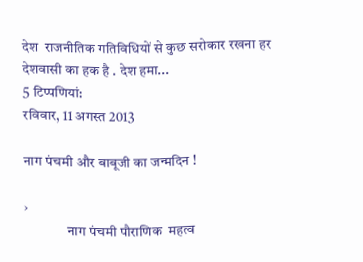देश  राजनीतिक गतिविधियों से कुछ सरोकार रखना हर देशवासी का हक है . देश हमा...
5 टिप्‍पणियां:
रविवार, 11 अगस्त 2013

नाग पंचमी और बाबूजी का जन्मदिन !

›
               नाग पंचमी पौराणिक  महत्व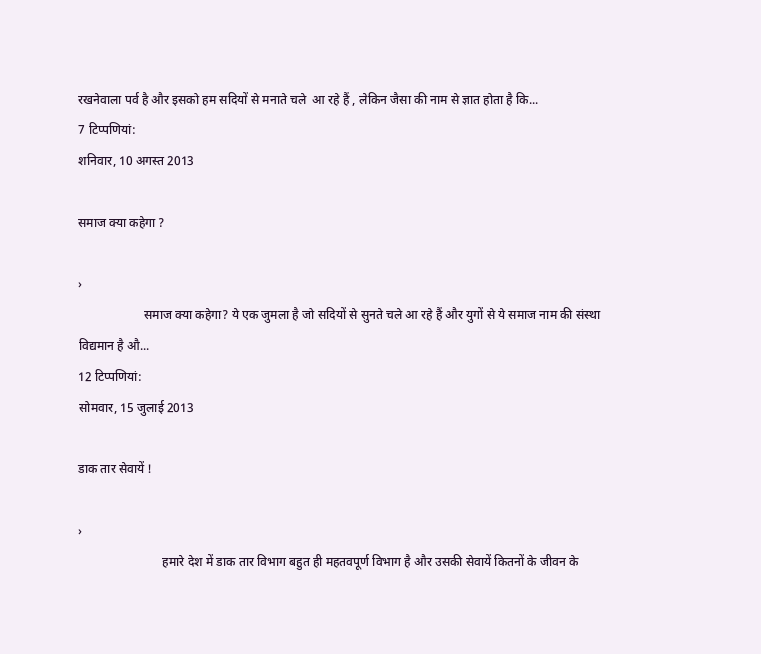रखनेवाला पर्व है और इसको हम सदियों से मनाते चले  आ रहे हैं , लेकिन जैसा की नाम से ज्ञात होता है कि...
7 टिप्‍पणियां:
शनिवार, 10 अगस्त 2013

समाज क्या कहेगा ?

›
                     समाज क्या कहेगा? ये एक जुमला है जो सदियों से सुनते चले आ रहे हैं और युगों से ये समाज नाम की संस्था विद्यमान है औ...
12 टिप्‍पणियां:
सोमवार, 15 जुलाई 2013

डाक तार सेवायें !

›
                           हमारे देश में डाक तार विभाग बहुत ही महतवपूर्ण विभाग है और उसकी सेवायें कितनों के जीवन के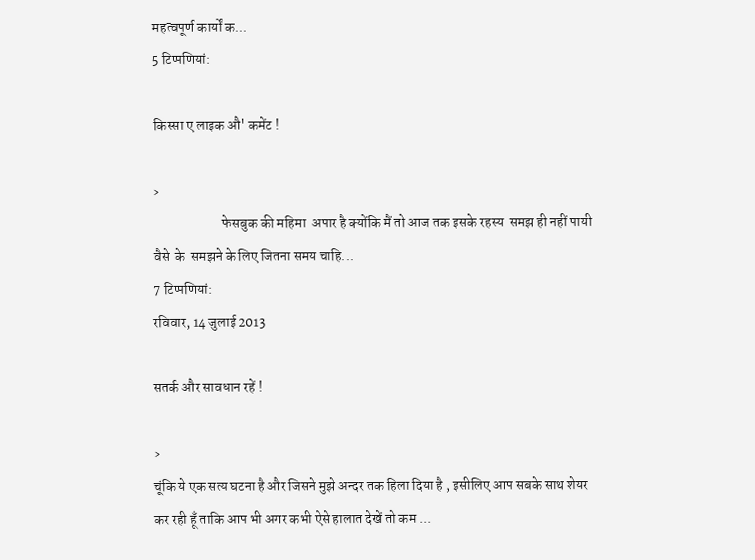महत्वपूर्ण कार्यों क...
5 टिप्‍पणियां:

किस्सा ए लाइक औ' कमेंट !

›
                         फेसबुक की महिमा  अपार है क्योंकि मैं तो आज तक इसके रहस्य  समझ ही नहीं पायी वैसे  के  समझने के लिए जितना समय चाहि...
7 टिप्‍पणियां:
रविवार, 14 जुलाई 2013

सतर्क और सावधान रहें !

›
चूंकि ये एक सत्य घटना है और जिसने मुझे अन्दर तक हिला दिया है , इसीलिए आप सबके साथ शेयर कर रही हूँ ताकि आप भी अगर कभी ऐसे हालात देखें तो कम ...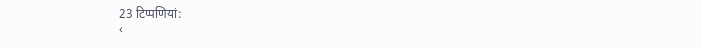23 टिप्‍पणियां:
‹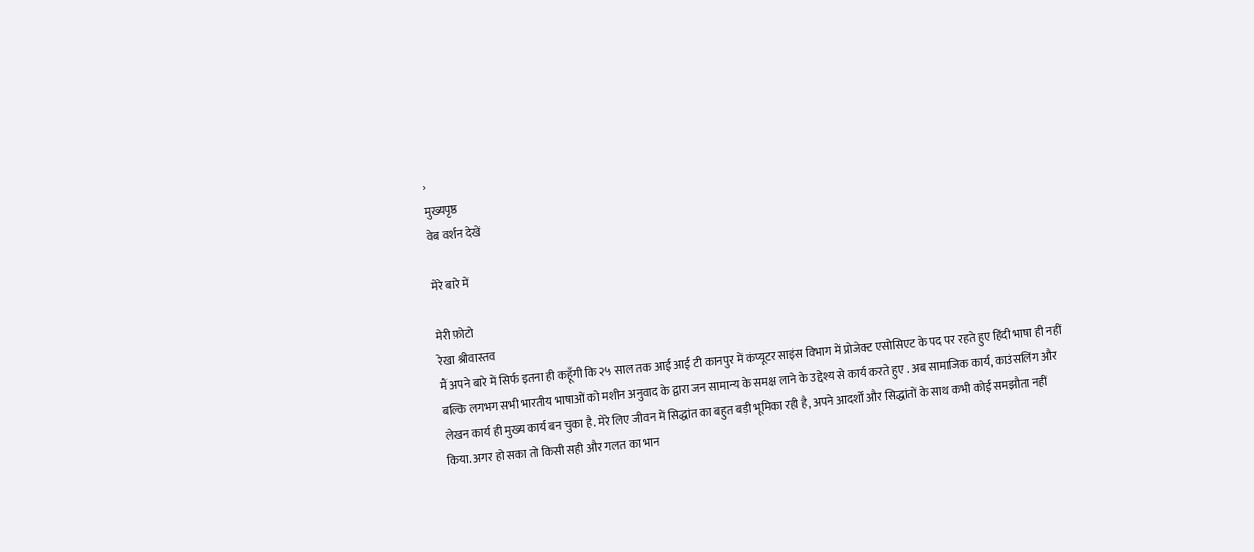›
मुख्यपृष्ठ
वेब वर्शन देखें

मेरे बारे में

मेरी फ़ोटो
रेखा श्रीवास्तव
मैं अपने बारे में सिर्फ इतना ही कहूँगी कि २५ साल तक आई आई टी कानपुर में कंप्यूटर साइंस विभाग में प्रोजेक्ट एसोसिएट के पद पर रहते हुए हिंदी भाषा ही नहीं बल्कि लगभग सभी भारतीय भाषाओं को मशीन अनुवाद के द्वारा जन सामान्य के समक्ष लाने के उद्देश्य से कार्य करते हुए . अब सामाजिक कार्य, काउंसलिंग और लेखन कार्य ही मुख्य कार्य बन चुका है. मेरे लिए जीवन में सिद्धांत का बहुत बड़ी भूमिका रही है, अपने आदर्शों और सिद्धांतों के साथ कभी कोई समझौता नहीं किया. अगर हो सका तो किसी सही और गलत का भान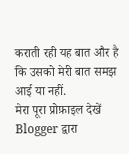कराती रही यह बात और है कि उसको मेरी बात समझ आई या नहीं.
मेरा पूरा प्रोफ़ाइल देखें
Blogger द्वारा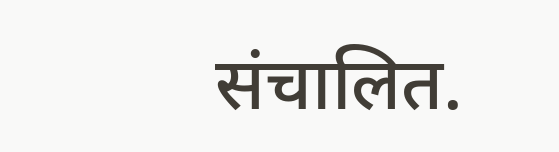संचालित.